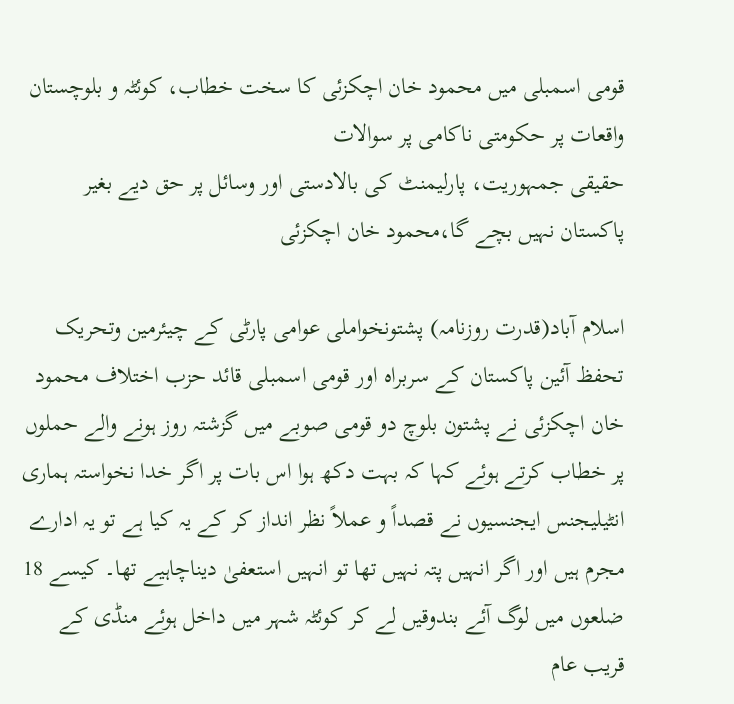قومی اسمبلی میں محمود خان اچکزئی کا سخت خطاب، کوئٹہ و بلوچستان واقعات پر حکومتی ناکامی پر سوالات
حقیقی جمہوریت، پارلیمنٹ کی بالادستی اور وسائل پر حق دیے بغیر پاکستان نہیں بچے گا،محمود خان اچکزئی

اسلام آباد(قدرت روزنامہ) پشتونخواملی عوامی پارٹی کے چیئرمین وتحریک تحفظ آئین پاکستان کے سربراہ اور قومی اسمبلی قائد حزب اختلاف محمود خان اچکزئی نے پشتون بلوچ دو قومی صوبے میں گزشتہ روز ہونے والے حملوں پر خطاب کرتے ہوئے کہا کہ بہت دکھ ہوا اس بات پر اگر خدا نخواستہ ہماری انٹیلیجنس ایجنسیوں نے قصداً و عملاً نظر انداز کر کے یہ کیا ہے تو یہ ادارے مجرم ہیں اور اگر انہیں پتہ نہیں تھا تو انہیں استعفیٰ دیناچاہیے تھا۔ کیسے 18 ضلعوں میں لوگ آئے بندوقیں لے کر کوئٹہ شہر میں داخل ہوئے منڈی کے قریب عام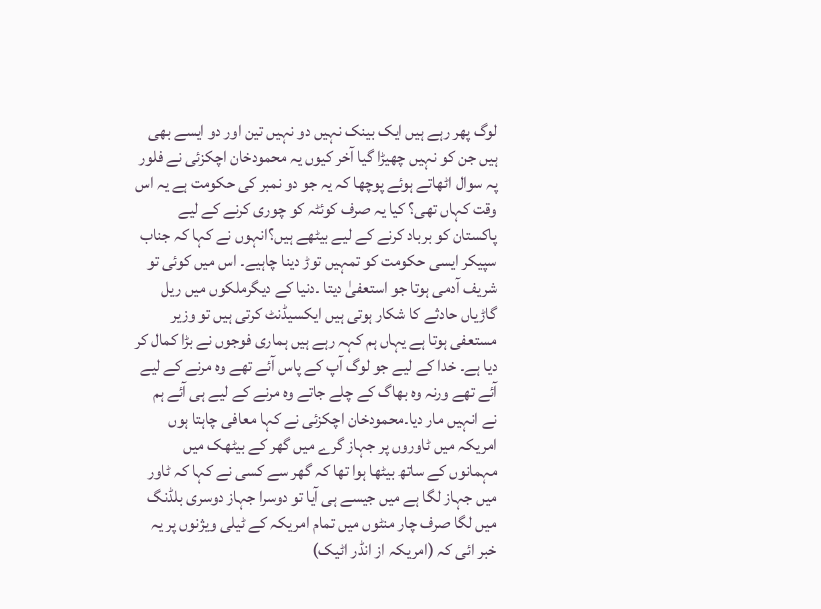لوگ پھر رہے ہیں ایک بینک نہیں دو نہیں تین اور دو ایسے بھی ہیں جن کو نہیں چھیڑا گیا آخر کیوں یہ محمودخان اچکزئی نے فلور پہ سوال اٹھاتے ہوئے پوچھا کہ یہ جو دو نمبر کی حکومت ہے یہ اس وقت کہاں تھی؟ کیا یہ صرف کوئٹہ کو چوری کرنے کے لیے پاکستان کو برباد کرنے کے لیے بیٹھے ہیں؟انہوں نے کہا کہ جناب سپیکر ایسی حکومت کو تمہیں توڑ دینا چاہیے۔ اس میں کوئی تو شریف آدمی ہوتا جو استعفیٰ دیتا ۔دنیا کے دیگرملکوں میں ریل گاڑیاں حادثے کا شکار ہوتی ہیں ایکسیڈنٹ کرتی ہیں تو وزیر مستعفی ہوتا ہے یہاں ہم کہہ رہے ہیں ہماری فوجوں نے بڑا کمال کر دیا ہے۔ خدا کے لیے جو لوگ آپ کے پاس آئے تھے وہ مرنے کے لیے آئے تھے ورنہ وہ بھاگ کے چلے جاتے وہ مرنے کے لیے ہی آئے ہم نے انہیں مار دیا۔محمودخان اچکزئی نے کہا معافی چاہتا ہوں امریکہ میں ٹاوروں پر جہاز گرے میں گھر کے بیٹھک میں مہمانوں کے ساتھ بیٹھا ہوا تھا کہ گھر سے کسی نے کہا کہ ٹاور میں جہاز لگا ہے میں جیسے ہی آیا تو دوسرا جہاز دوسری بلڈنگ میں لگا صرف چار منٹوں میں تمام امریکہ کے ٹیلی ویژنوں پر یہ خبر ائی کہ (امریکہ از انڈر اٹیک)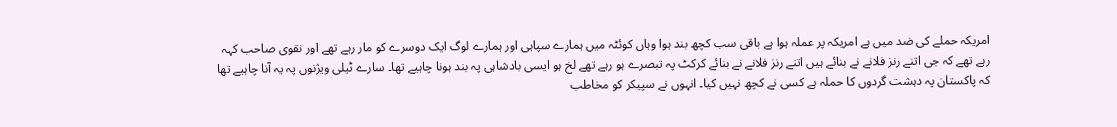امریکہ حملے کی ضد میں ہے امریکہ پر عملہ ہوا ہے باقی سب کچھ بند ہوا وہاں کوئٹہ میں ہمارے سپاہی اور ہمارے لوگ ایک دوسرے کو مار رہے تھے اور نقوی صاحب کہہ رہے تھے کہ جی اتنے رنز فلانے نے بنائے ہیں اتنے رنز فلانے نے بنائے کرکٹ پہ تبصرے ہو رہے تھے لخ ہو ایسی بادشاہی پہ بند ہونا چاہیے تھا۔ سارے ٹیلی ویژنوں پہ یہ آنا چاہیے تھا کہ پاکستان پہ دہشت گردوں کا حملہ ہے کسی نے کچھ نہیں کیا۔ انہوں نے سپیکر کو مخاطب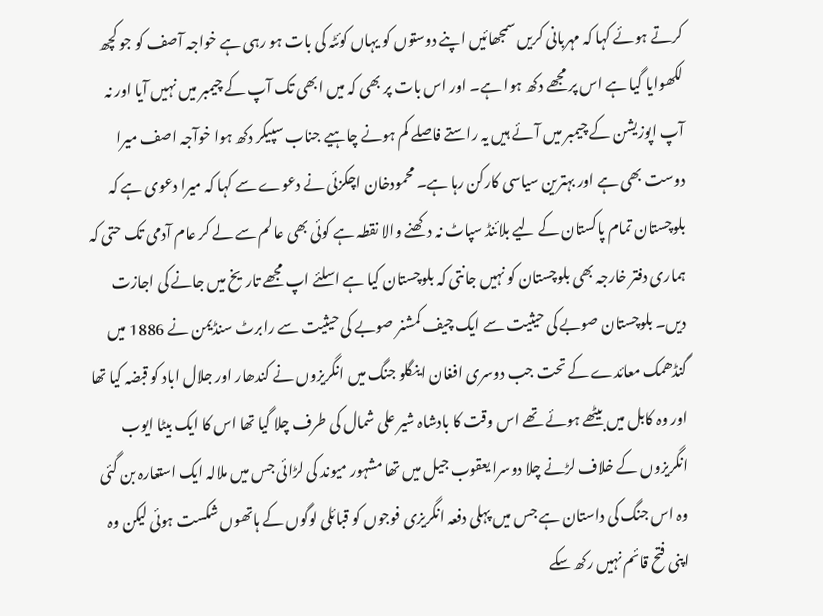کرتے ہوئے کہا کہ مہربانی کریں سمجھائیں اپنے دوستوں کو یہاں کوئٹہ کی بات ہو رہی ہے خواجہ آصف کو جو کچھ لکھوایا گیا ہے اس پر مجھے دکھ ہوا ہے۔ اور اس بات پر بھی کہ میں ابھی تک آپ کے چیمبر میں نہیں آیا اور نہ آپ اپوزیشن کے چیمبر میں آئے ہیں یہ راستے فاصلے کم ہونے چاہیے جناب سپیکر دکھ ہوا خوآجہ اصف میرا دوست بھی ہے اور بہترین سیاسی کارکن رہا ہے۔ محمودخان اچکزئی نے دعوے سے کہا کہ میرا دعوی ہے کہ بلوچستان تمام پاکستان کے لیے بلائنڈ سپاٹ نہ دکھنے والا نقطہ ہے کوئی بھی عالم سے لے کر عام آدمی تک حتی کہ ہماری دفتر خارجہ بھی بلوچستان کو نہیں جانتی کہ بلوچستان کیا ہے اسلئے اپ مجھے تاریخ میں جانے کی اجازت دیں۔ بلوچستان صوبے کی حیثیت سے ایک چیف کمشنر صوبے کی حیثیت سے رابرٹ سنڈیمن نے 1886 میں گنڈھمک معائدے کے تحت جب دوسری افغان اینگلو جنگ میں انگریزوں نے کندھار اور جلال اباد کو قبضہ کیا تھا اور وہ کابل میں بیٹھے ہوئے تھے اس وقت کا بادشاہ شیر علی شمال کی طرف چلا گیا تھا اس کا ایک بیٹا ایوب انگریزوں کے خلاف لڑنے چلا دوسرا یعقوب جیل میں تھا مشہور میوند کی لڑائی جس میں ملالہ ایک استعارہ بن گئی وہ اس جنگ کی داستان ہے جس میں پہلی دفعہ انگریزی فوجوں کو قبائلی لوگوں کے ہاتھوں شکست ہوئی لیکن وہ اپنی فتح قائم نہیں رکھ سکے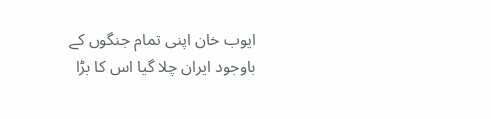ایوب خان اپنی تمام جنگوں کے باوجود ایران چلا گیا اس کا بڑا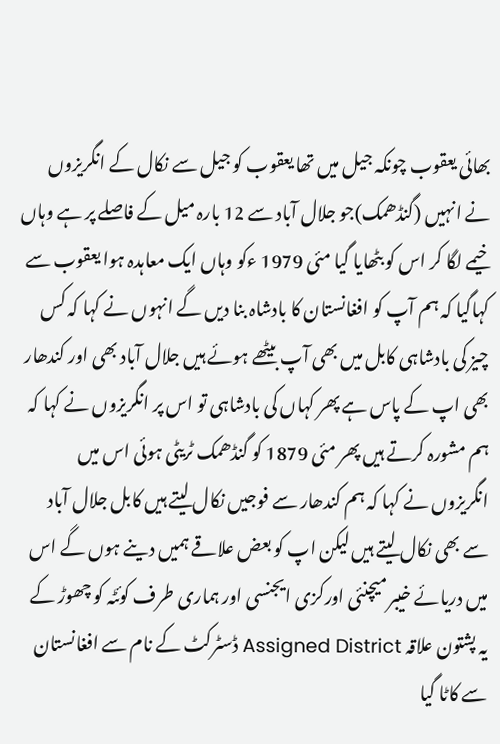بھائی یعقوب چونکہ جیل میں تھا یعقوب کو جیل سے نکال کے انگریزوں نے انہیں (گنڈھمک)جو جلال آباد سے 12 بارہ میل کے فاصلے پر ہے وہاں خیمے لگا کر اس کو بٹھایا گیا مئی 1979 ءکو وہاں ایک معاہدہ ہوا یعقوب سے کہاگیا کہ ہم آپ کو افغانستان کا بادشاہ بنا دیں گے انہوں نے کہا کہ کس چیز کی بادشاہی کابل میں بھی آپ بیٹھے ہوئے ہیں جلال آباد بھی اور کندھار بھی اپ کے پاس ہے پھر کہاں کی بادشاہی تو اس پر انگریزوں نے کہا کہ ہم مشورہ کرتے ہیں پھر مئی 1879 کو گنڈھمک ٹریٹی ہوئی اس میں انگریزوں نے کہا کہ ہم کندھار سے فوجیں نکال لیتے ہیں کابل جلال آباد سے بھی نکال لیتے ہیں لیکن اپ کو بعض علاقے ہمیں دینے ہوں گے اس میں دریائے خیبر میچنئی اورکزی ایجنسی اور ہماری طرف کوئٹہ کو چھوڑ کے یہ پشتون علاقہ Assigned District ڈسٹرکٹ کے نام سے افغانستان سے کاٹا گیا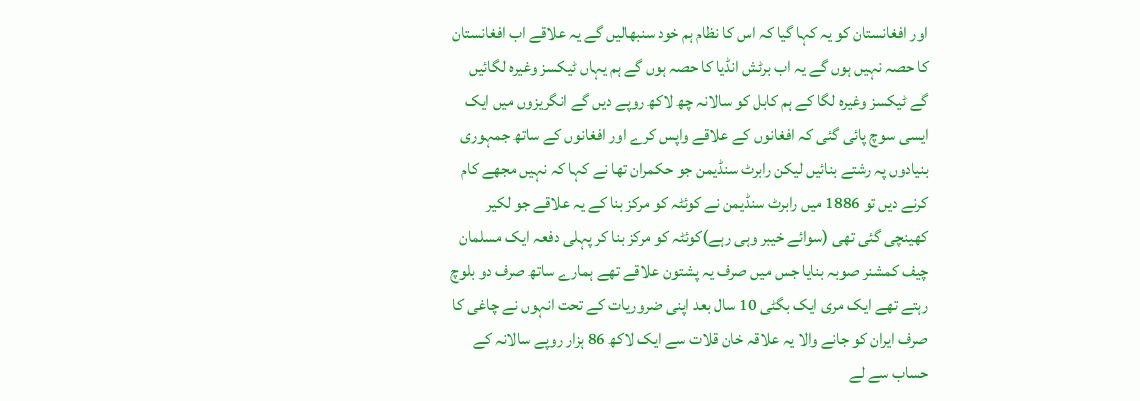اور افغانستان کو یہ کہا گیا کہ اس کا نظام ہم خود سنبھالیں گے یہ علاقے اب افغانستان کا حصہ نہیں ہوں گے یہ اب برٹش انڈیا کا حصہ ہوں گے ہم یہاں ٹیکسز وغیرہ لگائیں گے ٹیکسز وغیرہ لگا کے ہم کابل کو سالانہ چھ لاکھ روپے دیں گے انگریزوں میں ایک ایسی سوچ پائی گئی کہ افغانوں کے علاقے واپس کرے اور افغانوں کے ساتھ جمہوری بنیادوں پہ رشتے بنائیں لیکن رابرٹ سنڈیمن جو حکمران تھا نے کہا کہ نہیں مجھے کام کرنے دیں تو 1886 میں رابرٹ سنڈیمن نے کوئٹہ کو مرکز بنا کے یہ علاقے جو لکیر کھینچی گئی تھی (سوائے خیبر وہی رہے)کوئٹہ کو مرکز بنا کر پہلی دفعہ ایک مسلمان چیف کمشنر صوبہ بنایا جس میں صرف یہ پشتون علاقے تھے ہمارے ساتھ صرف دو بلوچ رہتے تھے ایک مری ایک بگٹی 10 سال بعد اپنی ضروریات کے تحت انہوں نے چاغی کا صرف ایران کو جانے والا یہ علاقہ خان قلات سے ایک لاکھ 86 ہزار روپے سالانہ کے حساب سے لے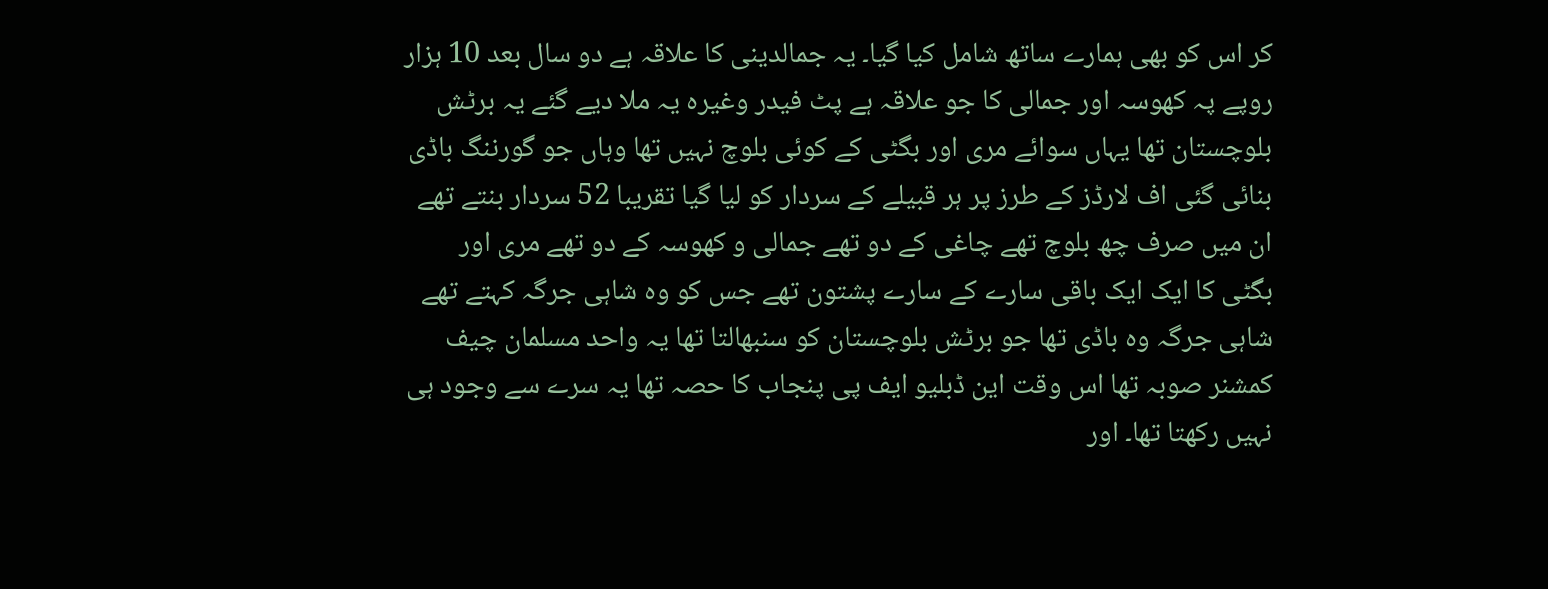کر اس کو بھی ہمارے ساتھ شامل کیا گیا۔ یہ جمالدینی کا علاقہ ہے دو سال بعد 10 ہزار روپے پہ کھوسہ اور جمالی کا جو علاقہ ہے پٹ فیدر وغیرہ یہ ملا دیے گئے یہ برٹش بلوچستان تھا یہاں سوائے مری اور بگٹی کے کوئی بلوچ نہیں تھا وہاں جو گورننگ باڈی بنائی گئی اف لارڈز کے طرز پر ہر قبیلے کے سردار کو لیا گیا تقریبا 52 سردار بنتے تھے ان میں صرف چھ بلوچ تھے چاغی کے دو تھے جمالی و کھوسہ کے دو تھے مری اور بگٹی کا ایک ایک باقی سارے کے سارے پشتون تھے جس کو وہ شاہی جرگہ کہتے تھے شاہی جرگہ وہ باڈی تھا جو برٹش بلوچستان کو سنبھالتا تھا یہ واحد مسلمان چیف کمشنر صوبہ تھا اس وقت این ڈبلیو ایف پی پنجاب کا حصہ تھا یہ سرے سے وجود ہی نہیں رکھتا تھا۔ اور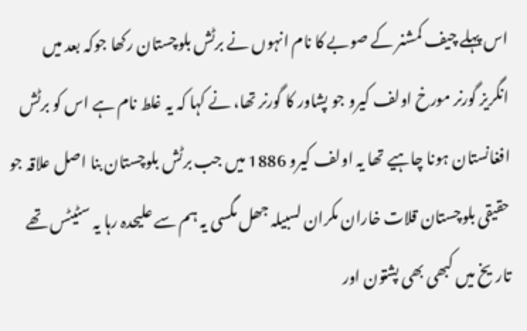اس پہلے چیف کمشنر کے صوبے کا نام انہوں نے برٹش بلوچستان رکھا جوکہ بعد میں انگریز گورنر مورخ اولف کیرو جو پشاور کا گورنر تھا، نے کہا کہ یہ غلط نام ہے اس کو برٹش افغانستان ہونا چاہیے تھا یہ اولف کیرو 1886 میں جب برٹش بلوچستان بنا اصل علاقہ جو حقیقی بلوچستان قلات خاران مکران لسبیلہ جھل مگسی یہ ہم سے علیحدہ رہا یہ سٹیٹس تھے تاریخ میں کبھی بھی پشتون اور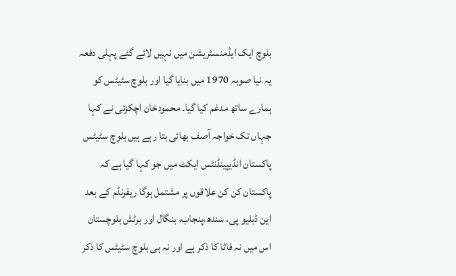بلوچ ایک ایڈمنسٹریشن میں نہیں لائے گئے پہلی دفعہ یہ نیا صوبہ 1970 میں بنایا گیا اور بلوچ سٹیٹس کو ہمارے ساتھ مدغم کیا گیا۔ محمودخان اچکزئی نے کہا جہاں تک خواجہ آصف بھائی بتا رہے ہیں بلوچ سٹیٹس پاکستان انڈیپینڈنٹس ایکٹ میں جو کہا گیا ہے کہ پاکستان کن کن علاقوں پر مشتمل ہوگا ریفرنڈم کے بعد این ڈبلیو پی، سندھ،پنجاب، بنگال اور برٹش بلوچستان اس میں نہ فاٹا کا ذکر ہے اور نہ ہی بلوچ سٹیٹس کا ذکر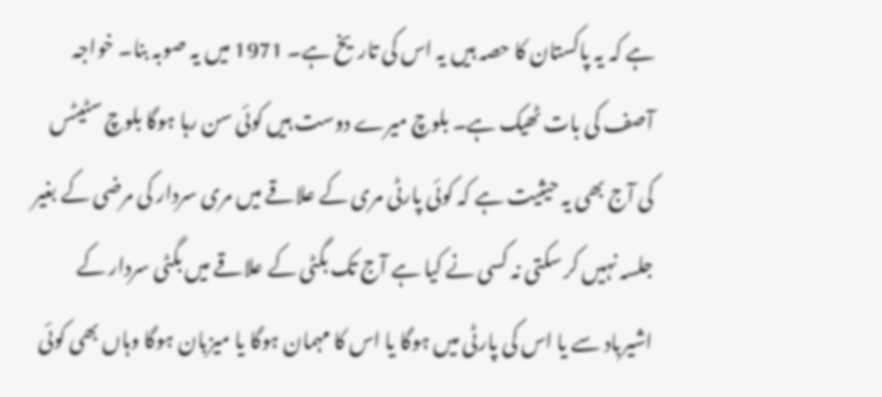ہے کہ یہ پاکستان کا حصہ ہیں یہ اس کی تاریخ ہے۔ 1971 میں یہ صوبہ بنا۔ خواجہ آصف کی بات ٹھیک ہے۔ بلوچ میرے دوست ہیں کوئی سن رہا ہوگا بلوچ سٹیٹس کی آج بھی یہ حیثیت ہے کہ کوئی پارٹی مری کے علاقے میں مری سردار کی مرضی کے بغیر جلسہ نہیں کر سکتی نہ کسی نے کیا ہے آج تک بگٹی کے علاقے میں بگٹی سردار کے اشیرباد سے یا اس کی پارٹی میں ہوگا یا اس کا مہمان ہوگا یا میزبان ہوگا وہاں بھی کوئی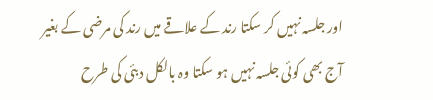اور جلسہ نہیں کر سکتا رند کے علاقے میں رند کی مرضی کے بغیر آج بھی کوئی جلسہ نہیں ہو سکتا وہ بالکل دبئی کی طرح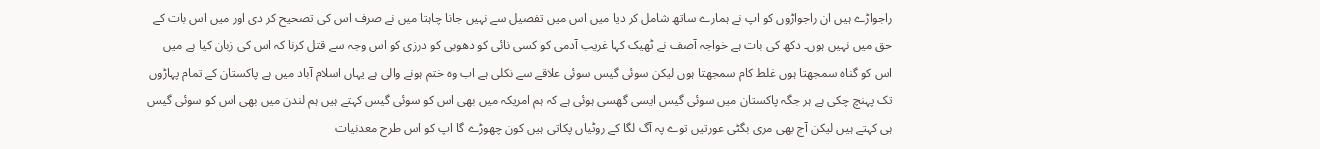راجواڑے ہیں ان راجواڑوں کو اپ نے ہمارے ساتھ شامل کر دیا میں اس میں تفصیل سے نہیں جانا چاہتا میں نے صرف اس کی تصحیح کر دی اور میں اس بات کے حق میں نہیں ہوں۔ دکھ کی بات ہے خواجہ آصف نے ٹھیک کہا غریب آدمی کو کسی نائی کو دھوبی کو درزی کو اس وجہ سے قتل کرنا کہ اس کی زبان کیا ہے میں اس کو گناہ سمجھتا ہوں غلط کام سمجھتا ہوں لیکن سوئی گیس سوئی علاقے سے نکلی ہے اب وہ ختم ہونے والی ہے یہاں اسلام آباد میں ہے پاکستان کے تمام پہاڑوں تک پہنچ چکی ہے ہر جگہ پاکستان میں سوئی گیس ایسی گھسی ہوئی ہے کہ ہم امریکہ میں بھی اس کو سوئی گیس کہتے ہیں ہم لندن میں بھی اس کو سوئی گیس ہی کہتے ہیں لیکن آج بھی مری بگٹی عورتیں توے پہ آگ لگا کے روٹیاں پکاتی ہیں کون چھوڑے گا اپ کو اس طرح معدنیات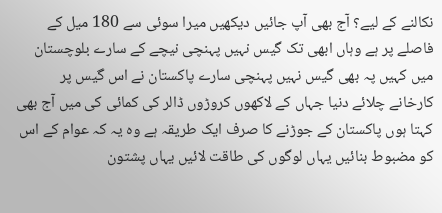نکالنے کے لیے؟ آج بھی آپ جائیں دیکھیں میرا سوئی سے 180 میل کے فاصلے پر ہے وہاں ابھی تک گیس نہیں پہنچی نیچے کے سارے بلوچستان میں کہیں پہ بھی گیس نہیں پہنچی سارے پاکستان نے اس گیس پر کارخانے چلائے دنیا جہاں کے لاکھوں کروڑوں ڈالر کی کمائی کی میں آج بھی کہتا ہوں پاکستان کے جوڑنے کا صرف ایک طریقہ ہے وہ یہ کہ عوام کے اس کو مضبوط بنائیں یہاں لوگوں کی طاقت لائیں یہاں پشتون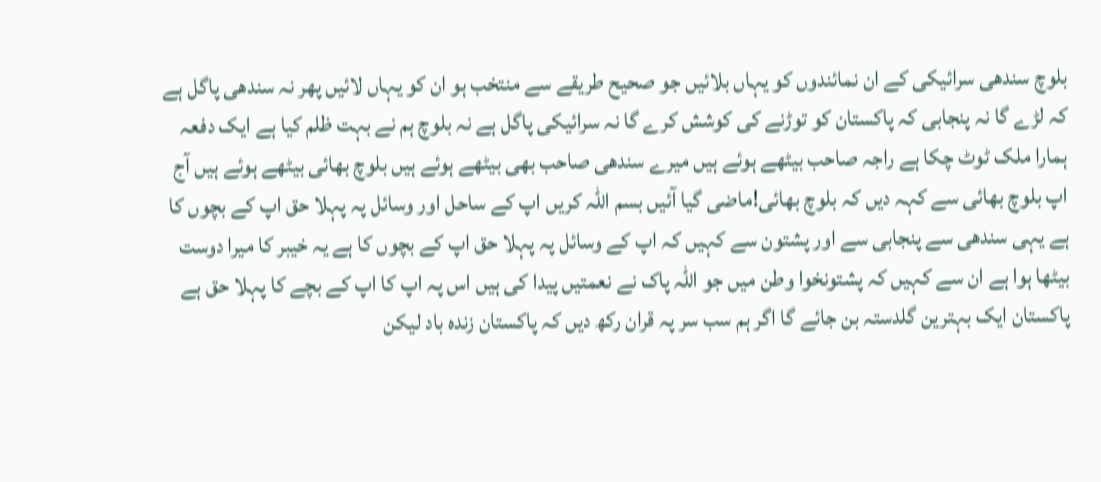بلوچ سندھی سرائیکی کے ان نمائندوں کو یہاں بلائیں جو صحیح طریقے سے منتخب ہو ان کو یہاں لائیں پھر نہ سندھی پاگل ہے کہ لڑے گا نہ پنجابی کہ پاکستان کو توڑنے کی کوشش کرے گا نہ سرائیکی پاگل ہے نہ بلوچ ہم نے بہت ظلم کیا ہے ایک دفعہ ہمارا ملک ٹوٹ چکا ہے راجہ صاحب بیٹھے ہوئے ہیں میرے سندھی صاحب بھی بیٹھے ہوئے ہیں بلوچ بھائی بیٹھے ہوئے ہیں آج اپ بلوچ بھائی سے کہہ دیں کہ بلوچ بھائی!ماضی گیا آئیں بسم اللہ کریں اپ کے ساحل اور وسائل پہ پہلا حق اپ کے بچوں کا ہے یہی سندھی سے پنجابی سے اور پشتون سے کہیں کہ اپ کے وسائل پہ پہلا حق اپ کے بچوں کا ہے یہ خیبر کا میرا دوست بیٹھا ہوا ہے ان سے کہیں کہ پشتونخوا وطن میں جو اللہ پاک نے نعمتیں پیدا کی ہیں اس پہ اپ کا اپ کے بچے کا پہلا حق ہے پاکستان ایک بہترین گلدستہ بن جائے گا اگر ہم سب سر پہ قران رکھ دیں کہ پاکستان زندہ باد لیکن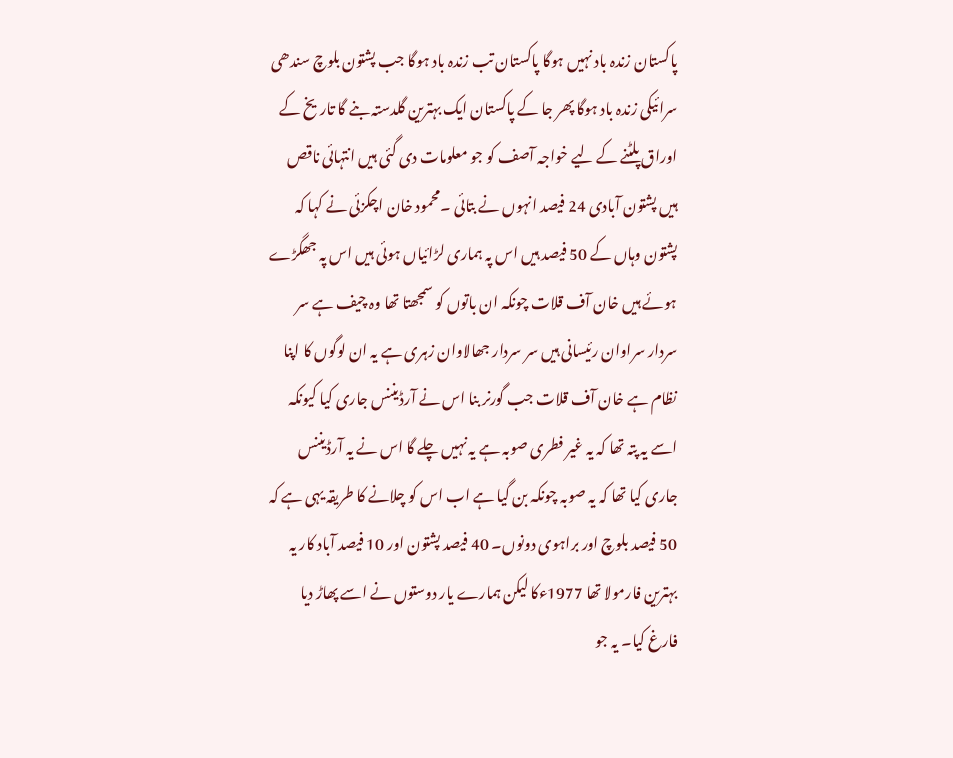پاکستان زندہ باد نہیں ہوگا پاکستان تب زندہ باد ہوگا جب پشتون بلوچ سندھی سرائیکی زندہ باد ہوگا پھر جا کے پاکستان ایک بہترین گلدستہ بنے گا تاریخ کے اوراق پلٹنے کے لیے خواجہ آصف کو جو معلومات دی گئی ہیں انتہائی ناقص ہیں پشتون آبادی 24 فیصد انہوں نے بتائی ۔محمود خان اچکزئی نے کہا کہ پشتون وہاں کے 50 فیصد ہیں اس پہ ہماری لڑائیاں ہوئی ہیں اس پہ جھگڑے ہوئے ہیں خان آف قلات چونکہ ان باتوں کو سمجھتا تھا وہ چیف ہے سر سردار سراوان رئیسانی ہیں سر سردار جھالاوان زہری ہے یہ ان لوگوں کا اپنا نظام ہے خان آف قلات جب گورنر بنا اس نے آرڈیننس جاری کیا کیونکہ اسے یہ پتہ تھا کہ یہ غیر فطری صوبہ ہے یہ نہیں چلے گا اس نے یہ آرڈیننس جاری کیا تھا کہ یہ صوبہ چونکہ بن گیا ہے اب اس کو چلانے کا طریقہ یہی ہے کہ 50 فیصد بلوچ اور براہوی دونوں۔ 40 فیصد پشتون اور 10 فیصد آباد کار یہ بہترین فارمولا تھا 1977ءکا لیکن ہمارے یار دوستوں نے اسے پھاڑ دیا فارغ کیا۔ یہ جو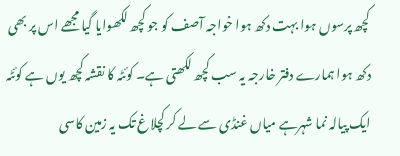کچھ پرسوں ہوا بہت دکھ ہوا خواجہ آصف کو جو کچھ لکھوایا گیا مجھے اس پر بھی دکھ ہوا ہمارے دفتر خارجہ یہ سب کچھ لکھتی ہے۔ کوئٹہ کا نقشہ کچھ یوں ہے کوئٹہ ایک پیالہ نما شہرہے میاں غنڈی سے لے کر کچلاغ تک یہ زمین کاسی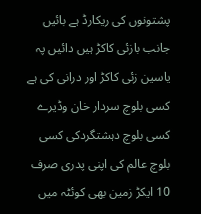پشتونوں کی ریکارڈ ہے بائیں جانب بازئی کاکڑ ہیں دائیں پہ یاسین زئی کاکڑ اور درانی کی ہے کسی بلوچ سردار خان وڈیرے کسی بلوچ دہشتگردکی کسی بلوچ عالم کی اپنی پدری صرف 10 ایکڑ زمین بھی کوئٹہ میں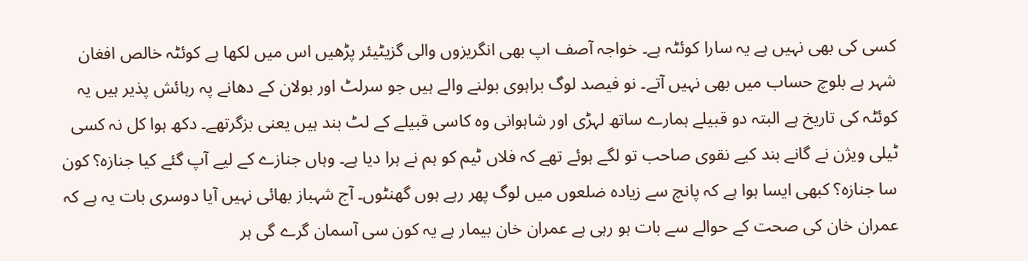کسی کی بھی نہیں ہے یہ سارا کوئٹہ ہے۔ خواجہ آصف اپ بھی انگریزوں والی گزیٹیئر پڑھیں اس میں لکھا ہے کوئٹہ خالص افغان شہر ہے بلوچ حساب میں بھی نہیں آتے۔ نو فیصد لوگ براہوی بولنے والے ہیں جو سرلٹ اور بولان کے دھانے پہ رہائش پذیر ہیں یہ کوئٹہ کی تاریخ ہے البتہ دو قبیلے ہمارے ساتھ لہڑی اور شاہوانی وہ کاسی قبیلے کے لٹ بند ہیں یعنی بزگرتھے۔ دکھ ہوا کل نہ کسی ٹیلی ویژن نے گانے بند کیے نقوی صاحب تو لگے ہوئے تھے کہ فلاں ٹیم کو ہم نے ہرا دیا ہے۔ وہاں جنازے کے لیے آپ گئے کیا جنازہ؟ کون سا جنازہ؟ کبھی ایسا ہوا ہے کہ پانچ سے زیادہ ضلعوں میں لوگ پھر رہے ہوں گھنٹوں۔ آج شہباز بھائی نہیں آیا دوسری بات یہ ہے کہ عمران خان کی صحت کے حوالے سے بات ہو رہی ہے عمران خان بیمار ہے یہ کون سی آسمان گرے گی ہر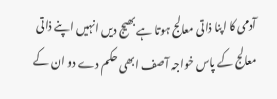آدمی کا اپنا ذاتی معالج ہوتا ہے بھیج دیں انہیں اپنے ذاتی معالج کے پاس خواجہ آصف ابھی حکم دے دو ان کے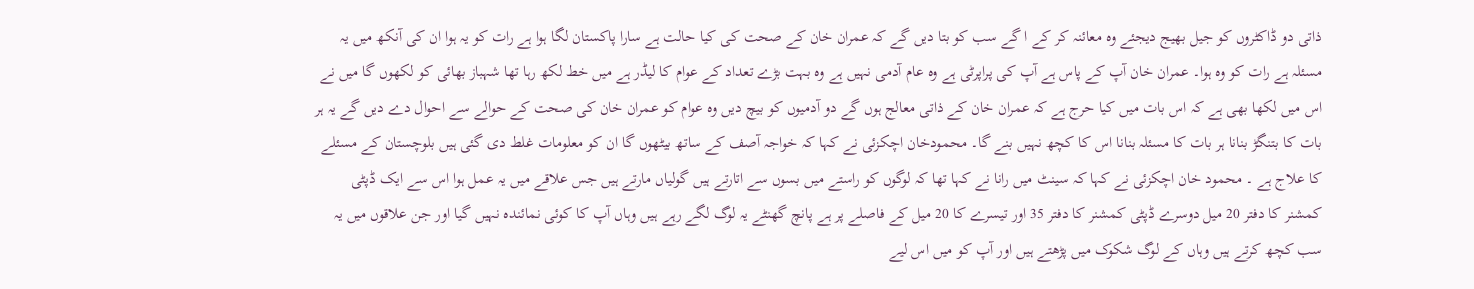ذاتی دو ڈاکٹروں کو جیل بھیج دیجئے وہ معائنہ کر کے ا گے سب کو بتا دیں گے کہ عمران خان کے صحت کی کیا حالت ہے سارا پاکستان لگا ہوا ہے رات کو یہ ہوا ان کی آنکھ میں یہ مسئلہ ہے رات کو وہ ہوا۔ عمران خان آپ کے پاس ہے آپ کی پراپرٹی ہے وہ عام آدمی نہیں ہے وہ بہت بڑے تعداد کے عوام کا لیڈر ہے میں خط لکھ رہا تھا شہباز بھائی کو لکھوں گا میں نے اس میں لکھا بھی ہے کہ اس بات میں کیا حرج ہے کہ عمران خان کے ذاتی معالج ہوں گے دو آدمیوں کو بیچ دیں وہ عوام کو عمران خان کی صحت کے حوالے سے احوال دے دیں گے یہ ہر بات کا بتنگڑ بنانا ہر بات کا مسئلہ بنانا اس کا کچھ نہیں بنے گا۔ محمودخان اچکزئی نے کہا کہ خواجہ آصف کے ساتھ بیٹھوں گا ان کو معلومات غلط دی گئی ہیں بلوچستان کے مسئلے کا علاج ہے ۔ محمود خان اچکزئی نے کہا کہ سینٹ میں رانا نے کہا تھا کہ لوگوں کو راستے میں بسوں سے اتارتے ہیں گولیاں مارتے ہیں جس علاقے میں یہ عمل ہوا اس سے ایک ڈپٹی کمشنر کا دفتر 20 میل دوسرے ڈپٹی کمشنر کا دفتر 35 اور تیسرے کا 20 میل کے فاصلے پر ہے پانچ گھنٹے یہ لوگ لگے رہے ہیں وہاں آپ کا کوئی نمائندہ نہیں گیا اور جن علاقوں میں یہ سب کچھ کرتے ہیں وہاں کے لوگ شکوک میں پڑھتے ہیں اور آپ کو میں اس لیے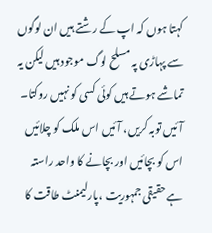کہتا ہوں کہ اپ کے رشتے ہیں ان لوگوں سے پہاڑی پہ مسلح لوگ موجود ہیں لیکن یہ تماشے ہوتے ہیں کوئی کسی کو نہیں روکتا۔ آئیں توبہ کریں، آئیں اس ملک کو چلائیں اس کو بچائیں اور بچانے کا واحد راستہ ہے حقیقی جمہوریت ،پارلیمنٹ طاقت کا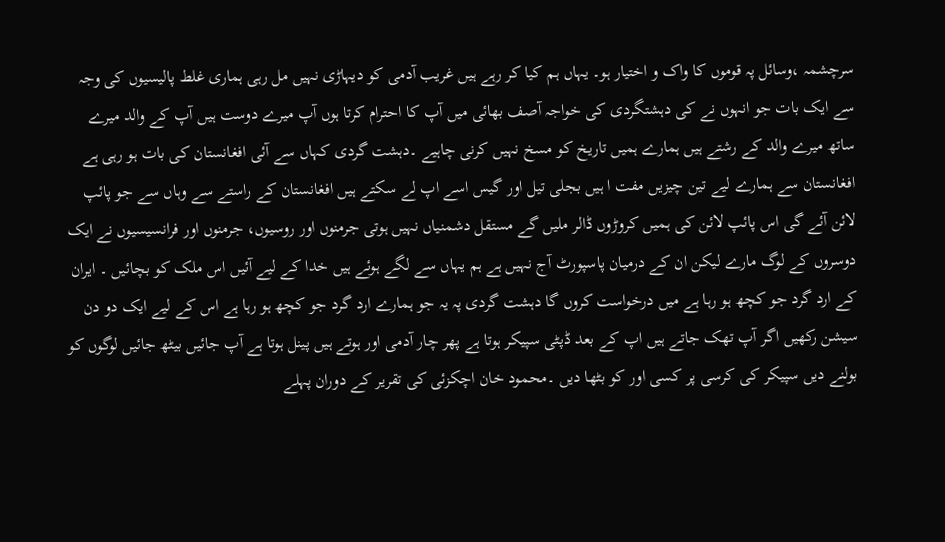سرچشمہ ،وسائل پہ قوموں کا واک و اختیار ہو۔ یہاں ہم کیا کر رہے ہیں غریب آدمی کو دیہاڑی نہیں مل رہی ہماری غلط پالیسیوں کی وجہ سے ایک بات جو انہوں نے کی دہشتگردی کی خواجہ آصف بھائی میں آپ کا احترام کرتا ہوں آپ میرے دوست ہیں آپ کے والد میرے ساتھ میرے والد کے رشتے ہیں ہمارے ہمیں تاریخ کو مسخ نہیں کرنی چاہیے ۔دہشت گردی کہاں سے آئی افغانستان کی بات ہو رہی ہے افغانستان سے ہمارے لیے تین چیزیں مفت ا ہیں بجلی تیل اور گیس اسے اپ لے سکتے ہیں افغانستان کے راستے سے وہاں سے جو پائپ لائن آئے گی اس پائپ لائن کی ہمیں کروڑوں ڈالر ملیں گے مستقل دشمنیاں نہیں ہوتی جرمنوں اور روسیوں، جرمنوں اور فرانسیسیوں نے ایک دوسروں کے لوگ مارے لیکن ان کے درمیان پاسپورٹ آج نہیں ہے ہم یہاں سے لگے ہوئے ہیں خدا کے لیے آئیں اس ملک کو بچائیں ۔ ایران کے ارد گرد جو کچھ ہو رہا ہے میں درخواست کروں گا دہشت گردی پہ یہ جو ہمارے ارد گرد جو کچھ ہو رہا ہے اس کے لیے ایک دو دن سیشن رکھیں اگر آپ تھک جاتے ہیں اپ کے بعد ڈپٹی سپیکر ہوتا ہے پھر چار آدمی اور ہوتے ہیں پینل ہوتا ہے آپ جائیں بیٹھ جائیں لوگوں کو بولنے دیں سپیکر کی کرسی پر کسی اور کو بٹھا دیں ۔محمود خان اچکزئی کی تقریر کے دوران پہلے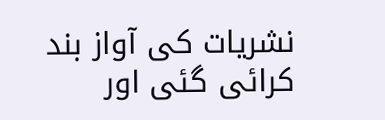نشریات کی آواز بند کرائی گئی اور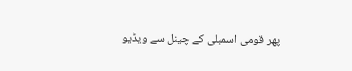پھر قومی اسمبلی کے چینل سے ویڈیو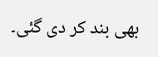بھی بند کر دی گئی۔